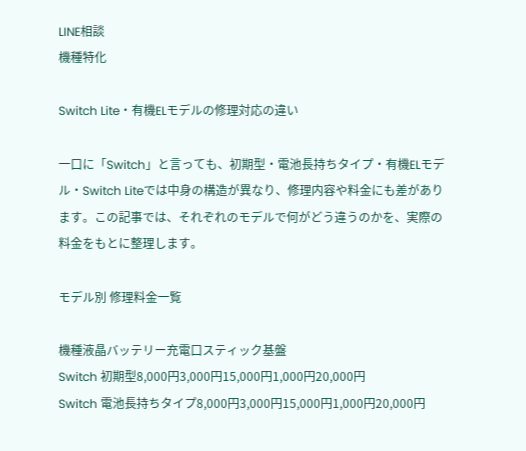LINE相談
機種特化

Switch Lite・有機ELモデルの修理対応の違い

一口に「Switch」と言っても、初期型・電池長持ちタイプ・有機ELモデル・Switch Liteでは中身の構造が異なり、修理内容や料金にも差があります。この記事では、それぞれのモデルで何がどう違うのかを、実際の料金をもとに整理します。

モデル別 修理料金一覧

機種液晶バッテリー充電口スティック基盤
Switch 初期型8,000円3,000円15,000円1,000円20,000円
Switch 電池長持ちタイプ8,000円3,000円15,000円1,000円20,000円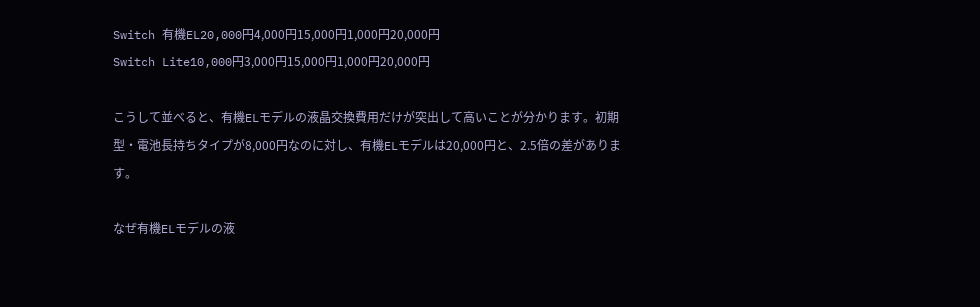Switch 有機EL20,000円4,000円15,000円1,000円20,000円
Switch Lite10,000円3,000円15,000円1,000円20,000円

こうして並べると、有機ELモデルの液晶交換費用だけが突出して高いことが分かります。初期型・電池長持ちタイプが8,000円なのに対し、有機ELモデルは20,000円と、2.5倍の差があります。

なぜ有機ELモデルの液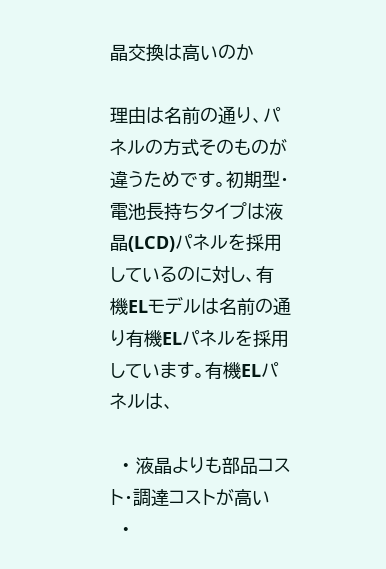晶交換は高いのか

理由は名前の通り、パネルの方式そのものが違うためです。初期型・電池長持ちタイプは液晶(LCD)パネルを採用しているのに対し、有機ELモデルは名前の通り有機ELパネルを採用しています。有機ELパネルは、

  • 液晶よりも部品コスト・調達コストが高い
  •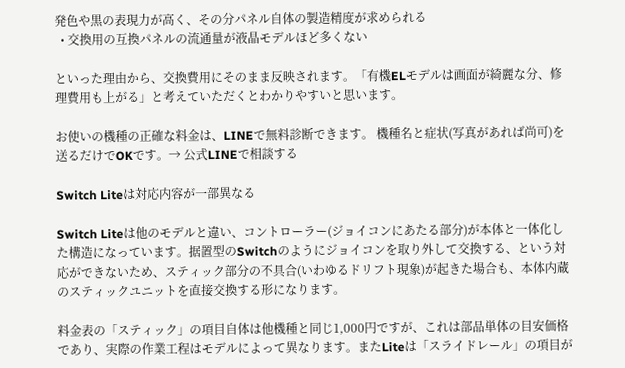発色や黒の表現力が高く、その分パネル自体の製造精度が求められる
  • 交換用の互換パネルの流通量が液晶モデルほど多くない

といった理由から、交換費用にそのまま反映されます。「有機ELモデルは画面が綺麗な分、修理費用も上がる」と考えていただくとわかりやすいと思います。

お使いの機種の正確な料金は、LINEで無料診断できます。 機種名と症状(写真があれば尚可)を送るだけでOKです。→ 公式LINEで相談する

Switch Liteは対応内容が一部異なる

Switch Liteは他のモデルと違い、コントローラー(ジョイコンにあたる部分)が本体と一体化した構造になっています。据置型のSwitchのようにジョイコンを取り外して交換する、という対応ができないため、スティック部分の不具合(いわゆるドリフト現象)が起きた場合も、本体内蔵のスティックユニットを直接交換する形になります。

料金表の「スティック」の項目自体は他機種と同じ1,000円ですが、これは部品単体の目安価格であり、実際の作業工程はモデルによって異なります。またLiteは「スライドレール」の項目が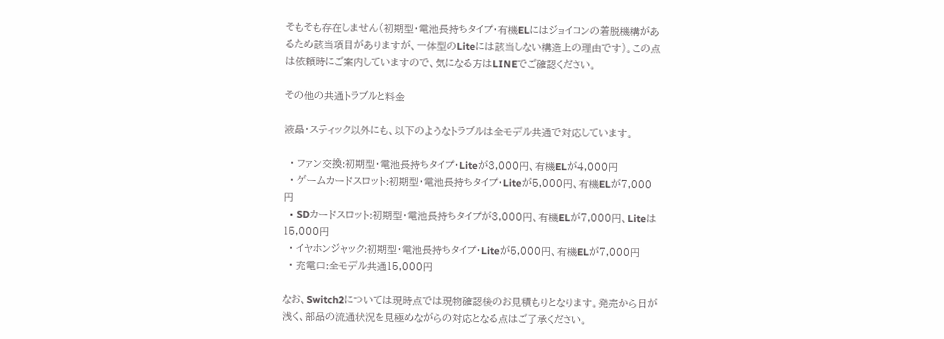そもそも存在しません(初期型・電池長持ちタイプ・有機ELにはジョイコンの着脱機構があるため該当項目がありますが、一体型のLiteには該当しない構造上の理由です)。この点は依頼時にご案内していますので、気になる方はLINEでご確認ください。

その他の共通トラブルと料金

液晶・スティック以外にも、以下のようなトラブルは全モデル共通で対応しています。

  • ファン交換:初期型・電池長持ちタイプ・Liteが3,000円、有機ELが4,000円
  • ゲームカードスロット:初期型・電池長持ちタイプ・Liteが5,000円、有機ELが7,000円
  • SDカードスロット:初期型・電池長持ちタイプが3,000円、有機ELが7,000円、Liteは15,000円
  • イヤホンジャック:初期型・電池長持ちタイプ・Liteが5,000円、有機ELが7,000円
  • 充電口:全モデル共通15,000円

なお、Switch2については現時点では現物確認後のお見積もりとなります。発売から日が浅く、部品の流通状況を見極めながらの対応となる点はご了承ください。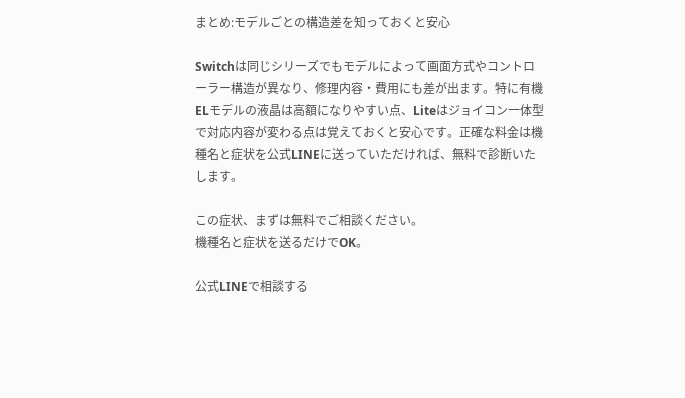まとめ:モデルごとの構造差を知っておくと安心

Switchは同じシリーズでもモデルによって画面方式やコントローラー構造が異なり、修理内容・費用にも差が出ます。特に有機ELモデルの液晶は高額になりやすい点、Liteはジョイコン一体型で対応内容が変わる点は覚えておくと安心です。正確な料金は機種名と症状を公式LINEに送っていただければ、無料で診断いたします。

この症状、まずは無料でご相談ください。
機種名と症状を送るだけでOK。

公式LINEで相談する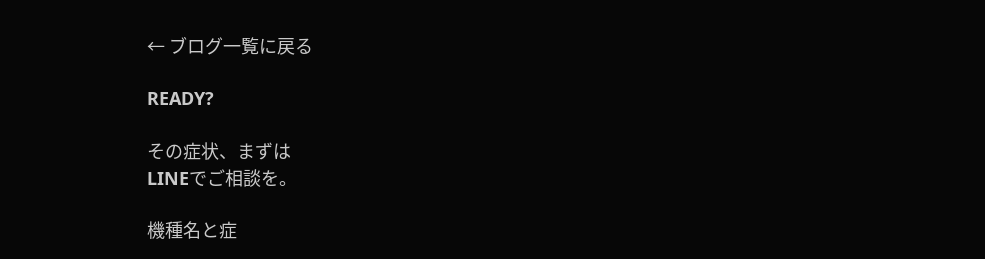← ブログ一覧に戻る

READY?

その症状、まずは
LINEでご相談を。

機種名と症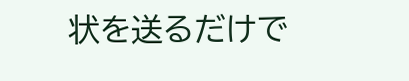状を送るだけで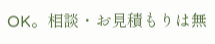OK。相談・お見積もりは無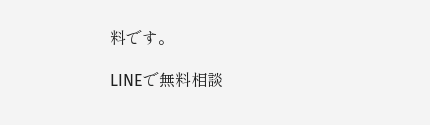料です。

LINEで無料相談